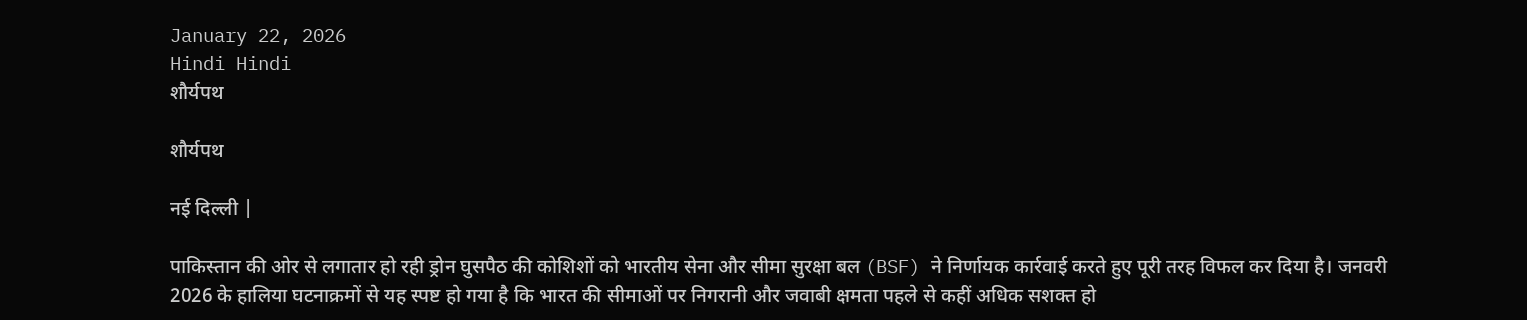January 22, 2026
Hindi Hindi
शौर्यपथ

शौर्यपथ

नई दिल्ली |

पाकिस्तान की ओर से लगातार हो रही ड्रोन घुसपैठ की कोशिशों को भारतीय सेना और सीमा सुरक्षा बल (BSF) ने निर्णायक कार्रवाई करते हुए पूरी तरह विफल कर दिया है। जनवरी 2026 के हालिया घटनाक्रमों से यह स्पष्ट हो गया है कि भारत की सीमाओं पर निगरानी और जवाबी क्षमता पहले से कहीं अधिक सशक्त हो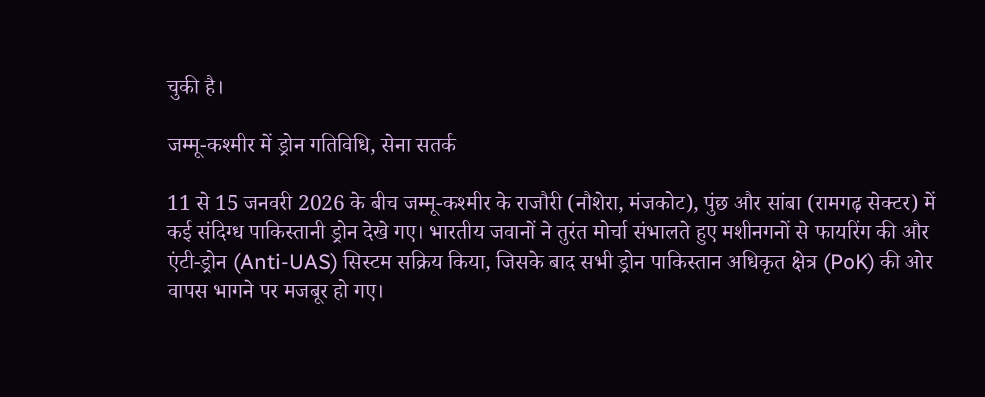चुकी है।

जम्मू-कश्मीर में ड्रोन गतिविधि, सेना सतर्क

11 से 15 जनवरी 2026 के बीच जम्मू-कश्मीर के राजौरी (नौशेरा, मंजकोट), पुंछ और सांबा (रामगढ़ सेक्टर) में कई संदिग्ध पाकिस्तानी ड्रोन देखे गए। भारतीय जवानों ने तुरंत मोर्चा संभालते हुए मशीनगनों से फायरिंग की और एंटी-ड्रोन (Anti-UAS) सिस्टम सक्रिय किया, जिसके बाद सभी ड्रोन पाकिस्तान अधिकृत क्षेत्र (PoK) की ओर वापस भागने पर मजबूर हो गए।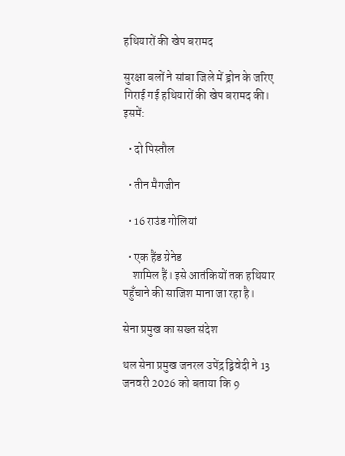हथियारों की खेप बरामद

सुरक्षा बलों ने सांबा जिले में ड्रोन के जरिए गिराई गई हथियारों की खेप बरामद की। इसमें:

  • दो पिस्तौल

  • तीन मैगजीन

  • 16 राउंड गोलियां

  • एक हैंड ग्रेनेड
    शामिल हैं। इसे आतंकियों तक हथियार पहुँचाने की साजिश माना जा रहा है।

सेना प्रमुख का सख्त संदेश

थल सेना प्रमुख जनरल उपेंद्र द्विवेदी ने 13 जनवरी 2026 को बताया कि 9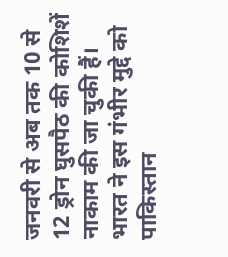जनवरी से अब तक 10 से 12 ड्रोन घुसपैठ की कोशिशें नाकाम की जा चुकी हैं। भारत ने इस गंभीर मुद्दे को पाकिस्तान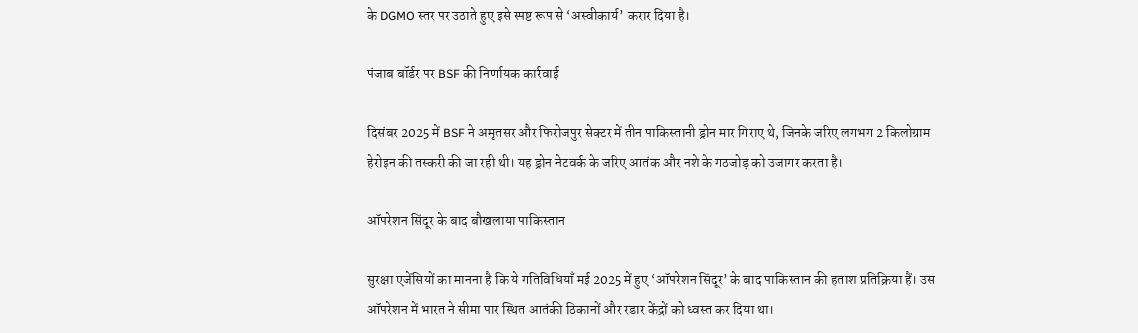के DGMO स्तर पर उठाते हुए इसे स्पष्ट रूप से ‘अस्वीकार्य’ करार दिया है।

पंजाब बॉर्डर पर BSF की निर्णायक कार्रवाई

दिसंबर 2025 में BSF ने अमृतसर और फिरोजपुर सेक्टर में तीन पाकिस्तानी ड्रोन मार गिराए थे, जिनके जरिए लगभग 2 किलोग्राम हेरोइन की तस्करी की जा रही थी। यह ड्रोन नेटवर्क के जरिए आतंक और नशे के गठजोड़ को उजागर करता है।

ऑपरेशन सिंदूर के बाद बौखलाया पाकिस्तान

सुरक्षा एजेंसियों का मानना है कि ये गतिविधियाँ मई 2025 में हुए ‘ऑपरेशन सिंदूर’ के बाद पाकिस्तान की हताश प्रतिक्रिया हैं। उस ऑपरेशन में भारत ने सीमा पार स्थित आतंकी ठिकानों और रडार केंद्रों को ध्वस्त कर दिया था।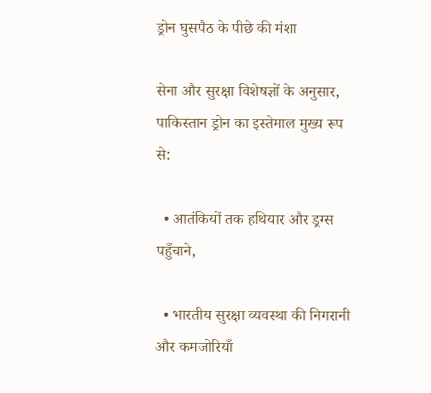ड्रोन घुसपैठ के पीछे की मंशा

सेना और सुरक्षा विशेषज्ञों के अनुसार, पाकिस्तान ड्रोन का इस्तेमाल मुख्य रूप से:

  • आतंकियों तक हथियार और ड्रग्स पहुँचाने,

  • भारतीय सुरक्षा व्यवस्था की निगरानी और कमजोरियाँ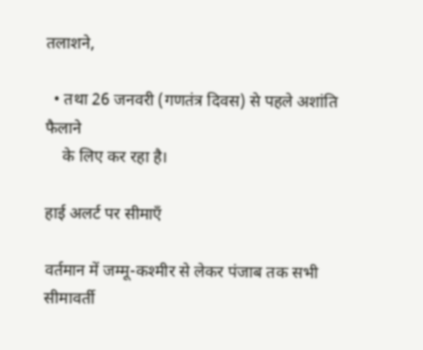तलाशने,

  • तथा 26 जनवरी (गणतंत्र दिवस) से पहले अशांति फैलाने
    के लिए कर रहा है।

हाई अलर्ट पर सीमाएँ

वर्तमान में जम्मू-कश्मीर से लेकर पंजाब तक सभी सीमावर्ती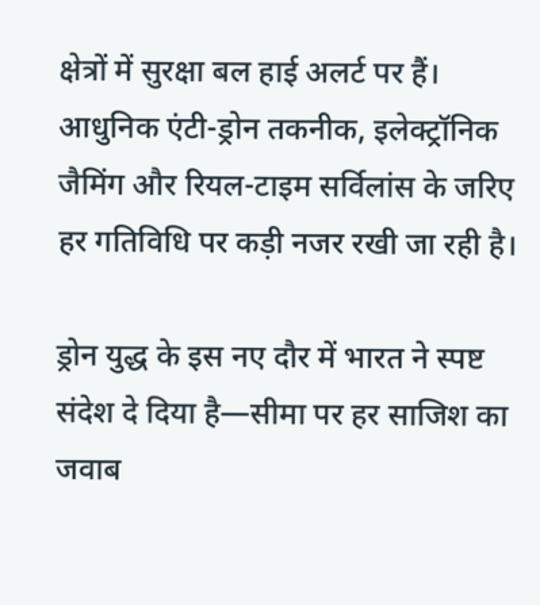क्षेत्रों में सुरक्षा बल हाई अलर्ट पर हैं। आधुनिक एंटी-ड्रोन तकनीक, इलेक्ट्रॉनिक जैमिंग और रियल-टाइम सर्विलांस के जरिए हर गतिविधि पर कड़ी नजर रखी जा रही है।

ड्रोन युद्ध के इस नए दौर में भारत ने स्पष्ट संदेश दे दिया है—सीमा पर हर साजिश का जवाब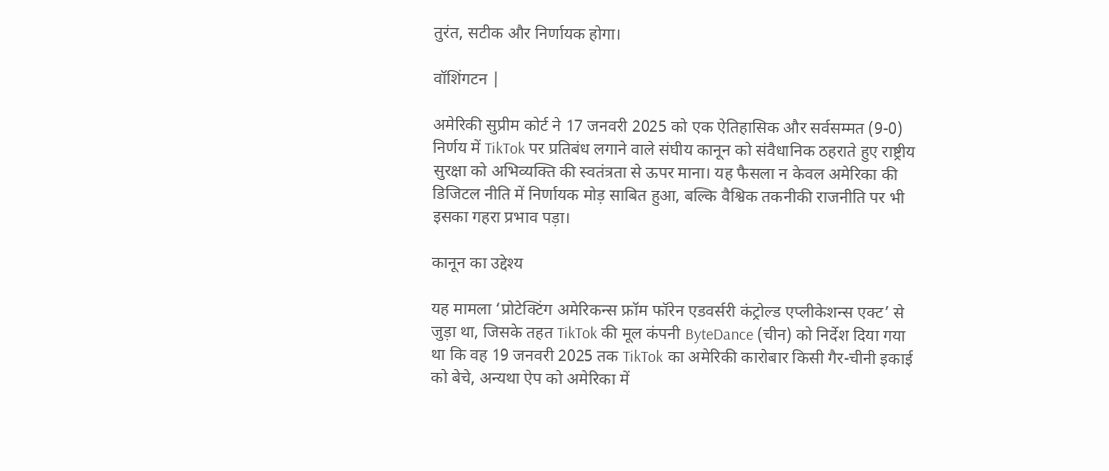तुरंत, सटीक और निर्णायक होगा।

वॉशिंगटन |

अमेरिकी सुप्रीम कोर्ट ने 17 जनवरी 2025 को एक ऐतिहासिक और सर्वसम्मत (9-0) निर्णय में TikTok पर प्रतिबंध लगाने वाले संघीय कानून को संवैधानिक ठहराते हुए राष्ट्रीय सुरक्षा को अभिव्यक्ति की स्वतंत्रता से ऊपर माना। यह फैसला न केवल अमेरिका की डिजिटल नीति में निर्णायक मोड़ साबित हुआ, बल्कि वैश्विक तकनीकी राजनीति पर भी इसका गहरा प्रभाव पड़ा।

कानून का उद्देश्य

यह मामला ‘प्रोटेक्टिंग अमेरिकन्स फ्रॉम फॉरेन एडवर्सरी कंट्रोल्ड एप्लीकेशन्स एक्ट’ से जुड़ा था, जिसके तहत TikTok की मूल कंपनी ByteDance (चीन) को निर्देश दिया गया था कि वह 19 जनवरी 2025 तक TikTok का अमेरिकी कारोबार किसी गैर-चीनी इकाई को बेचे, अन्यथा ऐप को अमेरिका में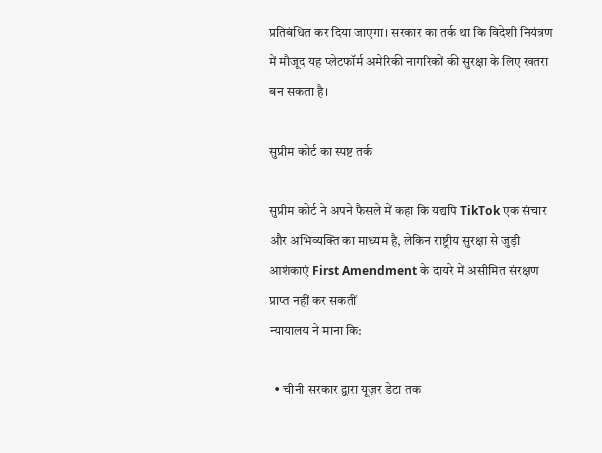प्रतिबंधित कर दिया जाएगा। सरकार का तर्क था कि विदेशी नियंत्रण में मौजूद यह प्लेटफॉर्म अमेरिकी नागरिकों की सुरक्षा के लिए खतरा बन सकता है।

सुप्रीम कोर्ट का स्पष्ट तर्क

सुप्रीम कोर्ट ने अपने फैसले में कहा कि यद्यपि TikTok एक संचार और अभिव्यक्ति का माध्यम है, लेकिन राष्ट्रीय सुरक्षा से जुड़ी आशंकाएं First Amendment के दायरे में असीमित संरक्षण प्राप्त नहीं कर सकतीं
न्यायालय ने माना कि:

  • चीनी सरकार द्वारा यूज़र डेटा तक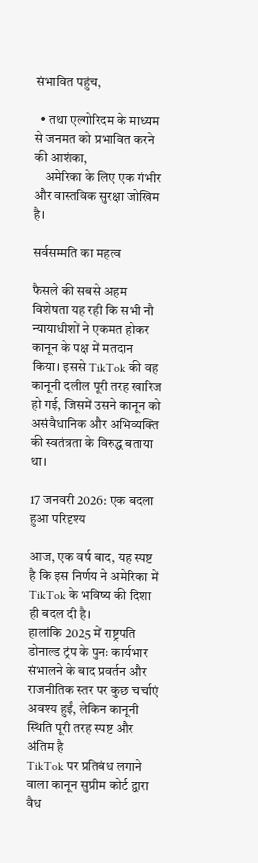संभावित पहुंच,

  • तथा एल्गोरिदम के माध्यम से जनमत को प्रभावित करने की आशंका,
    अमेरिका के लिए एक गंभीर और वास्तविक सुरक्षा जोखिम है।

सर्वसम्मति का महत्व

फैसले की सबसे अहम विशेषता यह रही कि सभी नौ न्यायाधीशों ने एकमत होकर कानून के पक्ष में मतदान किया। इससे TikTok की वह कानूनी दलील पूरी तरह खारिज हो गई, जिसमें उसने कानून को असंवैधानिक और अभिव्यक्ति की स्वतंत्रता के विरुद्ध बताया था।

17 जनवरी 2026: एक बदला हुआ परिदृश्य

आज, एक वर्ष बाद, यह स्पष्ट है कि इस निर्णय ने अमेरिका में TikTok के भविष्य की दिशा ही बदल दी है।
हालांकि 2025 में राष्ट्रपति डोनाल्ड ट्रंप के पुनः कार्यभार संभालने के बाद प्रवर्तन और राजनीतिक स्तर पर कुछ चर्चाएं अवश्य हुईं, लेकिन कानूनी स्थिति पूरी तरह स्पष्ट और अंतिम है
TikTok पर प्रतिबंध लगाने वाला कानून सुप्रीम कोर्ट द्वारा वैध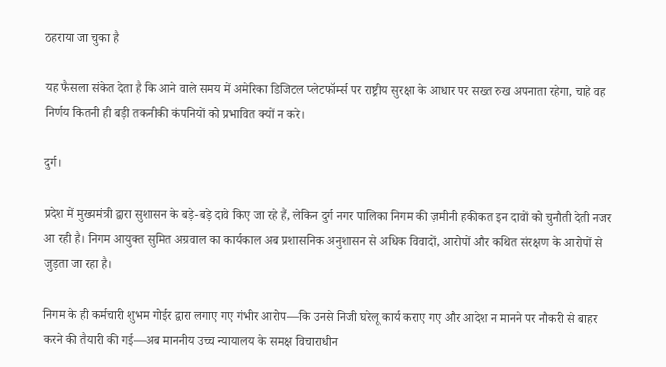ठहराया जा चुका है

यह फैसला संकेत देता है कि आने वाले समय में अमेरिका डिजिटल प्लेटफॉर्म्स पर राष्ट्रीय सुरक्षा के आधार पर सख्त रुख अपनाता रहेगा, चाहे वह निर्णय कितनी ही बड़ी तकनीकी कंपनियों को प्रभावित क्यों न करे।

दुर्ग।

प्रदेश में मुख्यमंत्री द्वारा सुशासन के बड़े-बड़े दावे किए जा रहे हैं, लेकिन दुर्ग नगर पालिका निगम की ज़मीनी हकीकत इन दावों को चुनौती देती नजर आ रही है। निगम आयुक्त सुमित अग्रवाल का कार्यकाल अब प्रशासनिक अनुशासन से अधिक विवादों, आरोपों और कथित संरक्षण के आरोपों से जुड़ता जा रहा है।

निगम के ही कर्मचारी शुभम गोईर द्वारा लगाए गए गंभीर आरोप—कि उनसे निजी घरेलू कार्य कराए गए और आदेश न मानने पर नौकरी से बाहर करने की तैयारी की गई—अब माननीय उच्च न्यायालय के समक्ष विचाराधीन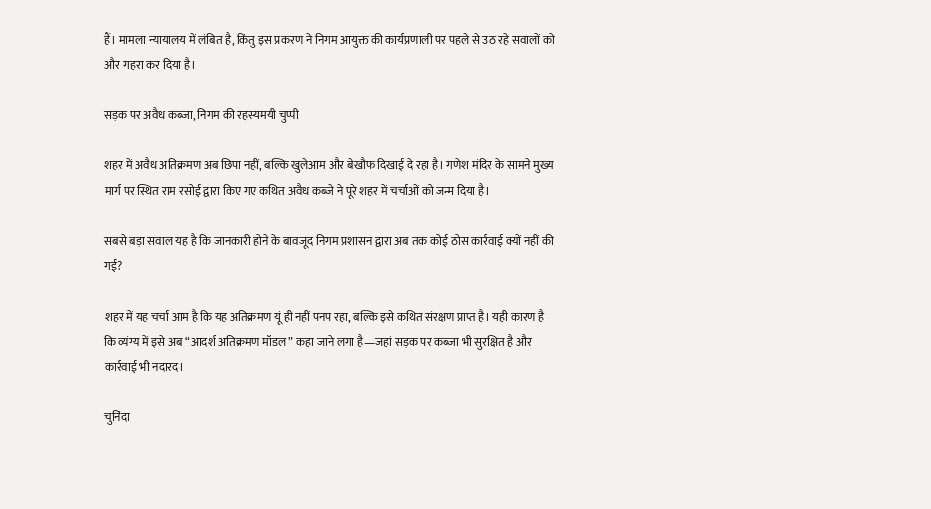हैं। मामला न्यायालय में लंबित है, किंतु इस प्रकरण ने निगम आयुक्त की कार्यप्रणाली पर पहले से उठ रहे सवालों को और गहरा कर दिया है।

सड़क पर अवैध कब्जा, निगम की रहस्यमयी चुप्पी

शहर में अवैध अतिक्रमण अब छिपा नहीं, बल्कि खुलेआम और बेखौफ दिखाई दे रहा है। गणेश मंदिर के सामने मुख्य मार्ग पर स्थित राम रसोई द्वारा किए गए कथित अवैध कब्जे ने पूरे शहर में चर्चाओं को जन्म दिया है।

सबसे बड़ा सवाल यह है कि जानकारी होने के बावजूद निगम प्रशासन द्वारा अब तक कोई ठोस कार्रवाई क्यों नहीं की गई?

शहर में यह चर्चा आम है कि यह अतिक्रमण यूं ही नहीं पनप रहा, बल्कि इसे कथित संरक्षण प्राप्त है। यही कारण है कि व्यंग्य में इसे अब “आदर्श अतिक्रमण मॉडल” कहा जाने लगा है—जहां सड़क पर कब्जा भी सुरक्षित है और कार्रवाई भी नदारद।

चुनिंदा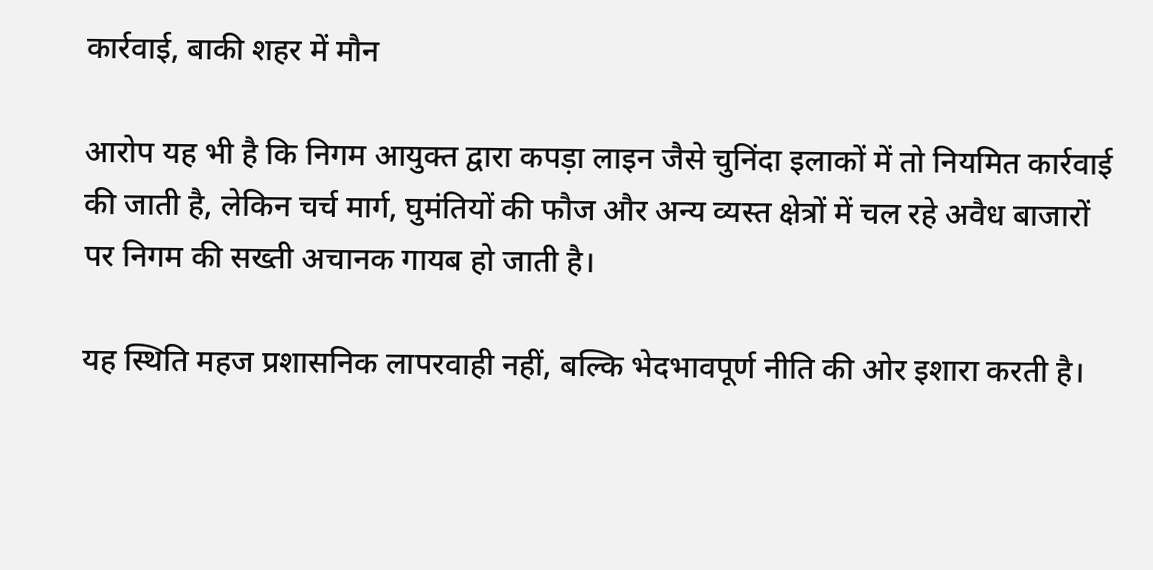कार्रवाई, बाकी शहर में मौन

आरोप यह भी है कि निगम आयुक्त द्वारा कपड़ा लाइन जैसे चुनिंदा इलाकों में तो नियमित कार्रवाई की जाती है, लेकिन चर्च मार्ग, घुमंतियों की फौज और अन्य व्यस्त क्षेत्रों में चल रहे अवैध बाजारों पर निगम की सख्ती अचानक गायब हो जाती है।

यह स्थिति महज प्रशासनिक लापरवाही नहीं, बल्कि भेदभावपूर्ण नीति की ओर इशारा करती है।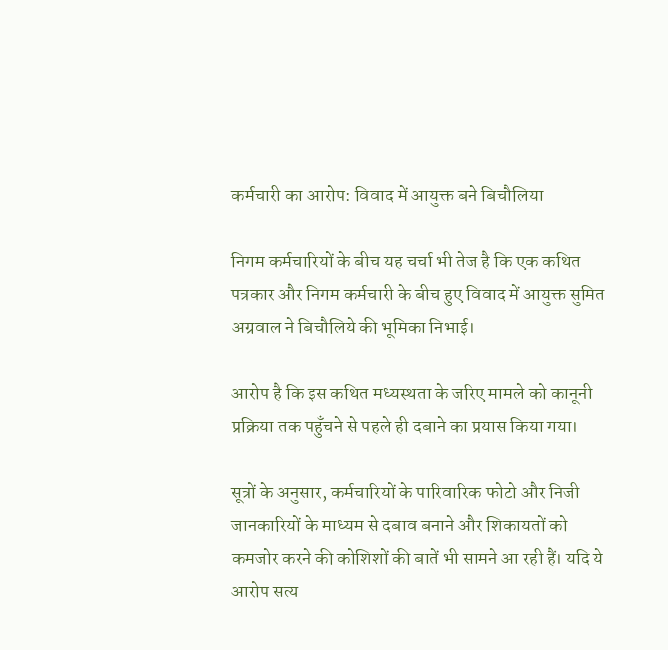कर्मचारी का आरोप: विवाद में आयुक्त बने बिचौलिया

निगम कर्मचारियों के बीच यह चर्चा भी तेज है कि एक कथित पत्रकार और निगम कर्मचारी के बीच हुए विवाद में आयुक्त सुमित अग्रवाल ने बिचौलिये की भूमिका निभाई।

आरोप है कि इस कथित मध्यस्थता के जरिए मामले को कानूनी प्रक्रिया तक पहुँचने से पहले ही दबाने का प्रयास किया गया।

सूत्रों के अनुसार, कर्मचारियों के पारिवारिक फोटो और निजी जानकारियों के माध्यम से दबाव बनाने और शिकायतों को कमजोर करने की कोशिशों की बातें भी सामने आ रही हैं। यदि ये आरोप सत्य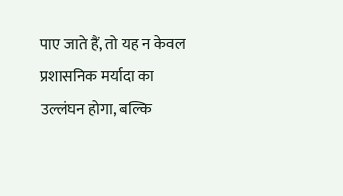पाए जाते हैं, तो यह न केवल प्रशासनिक मर्यादा का उल्लंघन होगा, बल्कि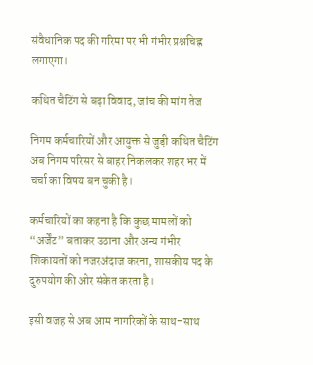संवैधानिक पद की गरिमा पर भी गंभीर प्रश्नचिह्न लगाएगा।

कथित चैटिंग से बढ़ा विवाद, जांच की मांग तेज

निगम कर्मचारियों और आयुक्त से जुड़ी कथित चैटिंग अब निगम परिसर से बाहर निकलकर शहर भर में चर्चा का विषय बन चुकी है।

कर्मचारियों का कहना है कि कुछ मामलों को “अर्जेंट” बताकर उठाना और अन्य गंभीर शिकायतों को नजरअंदाज करना, शासकीय पद के दुरुपयोग की ओर संकेत करता है।

इसी वजह से अब आम नागरिकों के साथ-साथ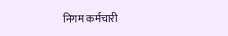निगम कर्मचारी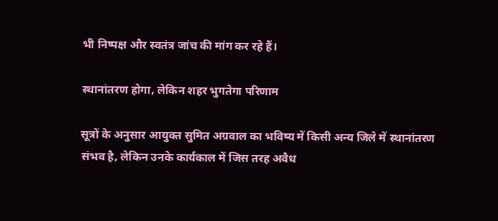भी निष्पक्ष और स्वतंत्र जांच की मांग कर रहे हैं।

स्थानांतरण होगा, लेकिन शहर भुगतेगा परिणाम

सूत्रों के अनुसार आयुक्त सुमित अग्रवाल का भविष्य में किसी अन्य जिले में स्थानांतरण संभव है, लेकिन उनके कार्यकाल में जिस तरह अवैध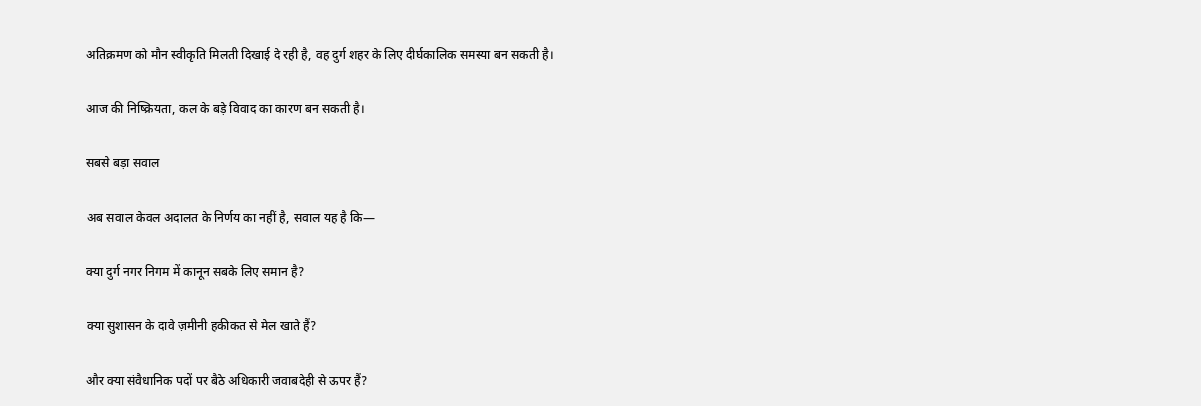अतिक्रमण को मौन स्वीकृति मिलती दिखाई दे रही है, वह दुर्ग शहर के लिए दीर्घकालिक समस्या बन सकती है।

आज की निष्क्रियता, कल के बड़े विवाद का कारण बन सकती है।

सबसे बड़ा सवाल

अब सवाल केवल अदालत के निर्णय का नहीं है, सवाल यह है कि—

क्या दुर्ग नगर निगम में कानून सबके लिए समान है?

क्या सुशासन के दावे ज़मीनी हकीकत से मेल खाते हैं?

और क्या संवैधानिक पदों पर बैठे अधिकारी जवाबदेही से ऊपर हैं?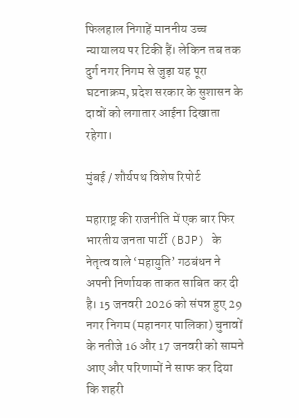फिलहाल निगाहें माननीय उच्च न्यायालय पर टिकी हैं। लेकिन तब तक दुर्ग नगर निगम से जुड़ा यह पूरा घटनाक्रम, प्रदेश सरकार के सुशासन के दावों को लगातार आईना दिखाता रहेगा।

मुंबई / शौर्यपथ विशेष रिपोर्ट

महाराष्ट्र की राजनीति में एक बार फिर भारतीय जनता पार्टी (BJP) के नेतृत्व वाले ‘महायुति’ गठबंधन ने अपनी निर्णायक ताकत साबित कर दी है। 15 जनवरी 2026 को संपन्न हुए 29 नगर निगम (महानगर पालिका) चुनावों के नतीजे 16 और 17 जनवरी को सामने आए और परिणामों ने साफ कर दिया कि शहरी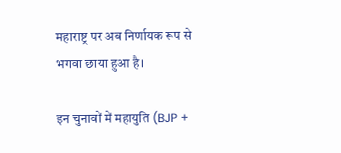महाराष्ट्र पर अब निर्णायक रूप से भगवा छाया हुआ है।

इन चुनावों में महायुति (BJP +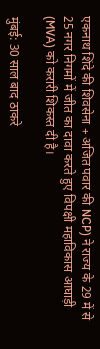एकनाथ शिंदे की शिवसेना + अजित पवार की NCP) ने राज्य के 29 में से 25 नगर निगमों में जीत का दावा करते हुए विपक्षी महाविकास आघाड़ी (MVA) को करारी शिकस्त दी है।

मुंबई: 30 साल बाद ठाकरे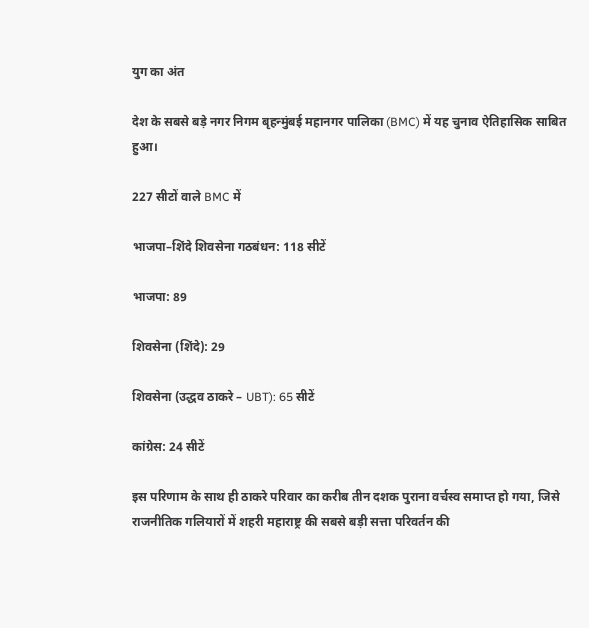युग का अंत

देश के सबसे बड़े नगर निगम बृहन्मुंबई महानगर पालिका (BMC) में यह चुनाव ऐतिहासिक साबित हुआ।

227 सीटों वाले BMC में

भाजपा–शिंदे शिवसेना गठबंधन: 118 सीटें

भाजपा: 89

शिवसेना (शिंदे): 29

शिवसेना (उद्धव ठाकरे – UBT): 65 सीटें

कांग्रेस: 24 सीटें

इस परिणाम के साथ ही ठाकरे परिवार का करीब तीन दशक पुराना वर्चस्व समाप्त हो गया, जिसे राजनीतिक गलियारों में शहरी महाराष्ट्र की सबसे बड़ी सत्ता परिवर्तन की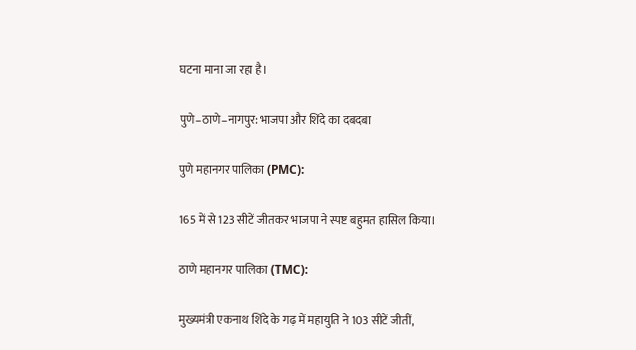घटना माना जा रहा है।

पुणे–ठाणे–नागपुर: भाजपा और शिंदे का दबदबा

पुणे महानगर पालिका (PMC):

165 में से 123 सीटें जीतकर भाजपा ने स्पष्ट बहुमत हासिल किया।

ठाणे महानगर पालिका (TMC):

मुख्यमंत्री एकनाथ शिंदे के गढ़ में महायुति ने 103 सीटें जीतीं,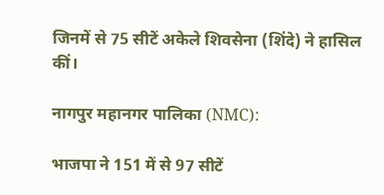जिनमें से 75 सीटें अकेले शिवसेना (शिंदे) ने हासिल कीं।

नागपुर महानगर पालिका (NMC):

भाजपा ने 151 में से 97 सीटें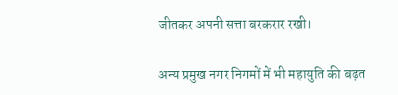जीतकर अपनी सत्ता बरकरार रखी।

अन्य प्रमुख नगर निगमों में भी महायुति की बढ़त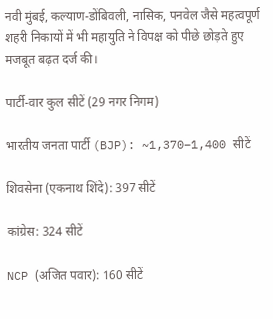नवी मुंबई, कल्याण-डोंबिवली, नासिक, पनवेल जैसे महत्वपूर्ण शहरी निकायों में भी महायुति ने विपक्ष को पीछे छोड़ते हुए मजबूत बढ़त दर्ज की।

पार्टी-वार कुल सीटें (29 नगर निगम)

भारतीय जनता पार्टी (BJP): ~1,370–1,400 सीटें

शिवसेना (एकनाथ शिंदे): 397 सीटें

कांग्रेस: 324 सीटें

NCP (अजित पवार): 160 सीटें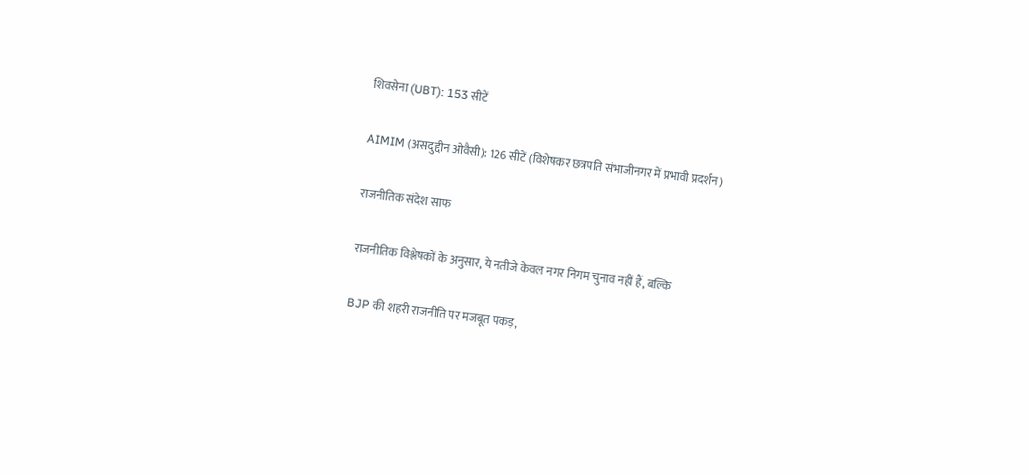शिवसेना (UBT): 153 सीटें

AIMIM (असदुद्दीन ओवैसी): 126 सीटें (विशेषकर छत्रपति संभाजीनगर में प्रभावी प्रदर्शन)

राजनीतिक संदेश साफ

राजनीतिक विश्लेषकों के अनुसार, ये नतीजे केवल नगर निगम चुनाव नहीं हैं, बल्कि

BJP की शहरी राजनीति पर मजबूत पकड़,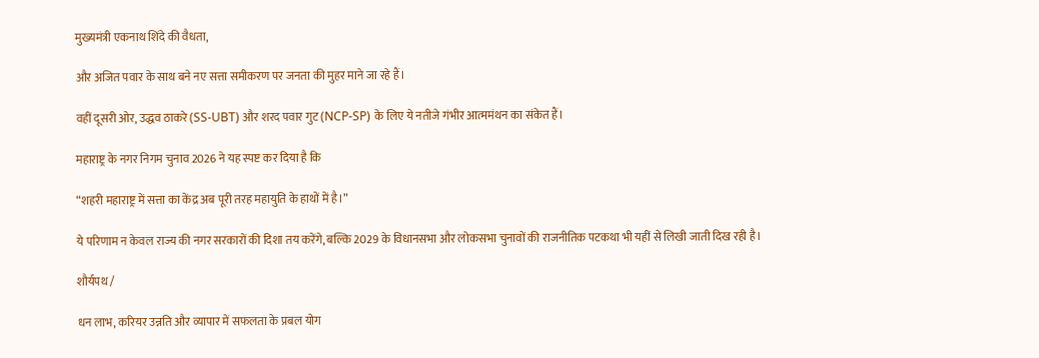मुख्यमंत्री एकनाथ शिंदे की वैधता,

और अजित पवार के साथ बने नए सत्ता समीकरण पर जनता की मुहर माने जा रहे हैं।

वहीं दूसरी ओर, उद्धव ठाकरे (SS-UBT) और शरद पवार गुट (NCP-SP) के लिए ये नतीजे गंभीर आत्ममंथन का संकेत हैं।

महाराष्ट्र के नगर निगम चुनाव 2026 ने यह स्पष्ट कर दिया है कि

“शहरी महाराष्ट्र में सत्ता का केंद्र अब पूरी तरह महायुति के हाथों में है।”

ये परिणाम न केवल राज्य की नगर सरकारों की दिशा तय करेंगे, बल्कि 2029 के विधानसभा और लोकसभा चुनावों की राजनीतिक पटकथा भी यहीं से लिखी जाती दिख रही है।

शौर्यपथ /

धन लाभ, करियर उन्नति और व्यापार में सफलता के प्रबल योग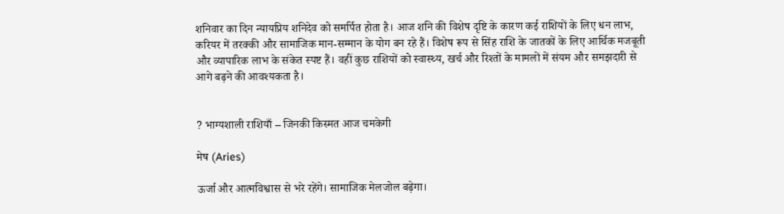शनिवार का दिन न्यायप्रिय शनिदेव को समर्पित होता है। आज शनि की विशेष दृष्टि के कारण कई राशियों के लिए धन लाभ, करियर में तरक्की और सामाजिक मान-सम्मान के योग बन रहे हैं। विशेष रूप से सिंह राशि के जातकों के लिए आर्थिक मजबूती और व्यापारिक लाभ के संकेत स्पष्ट हैं। वहीं कुछ राशियों को स्वास्थ्य, खर्च और रिश्तों के मामलों में संयम और समझदारी से आगे बढ़ने की आवश्यकता है।


? भाग्यशाली राशियाँ – जिनकी किस्मत आज चमकेगी

मेष (Aries)

ऊर्जा और आत्मविश्वास से भरे रहेंगे। सामाजिक मेलजोल बढ़ेगा।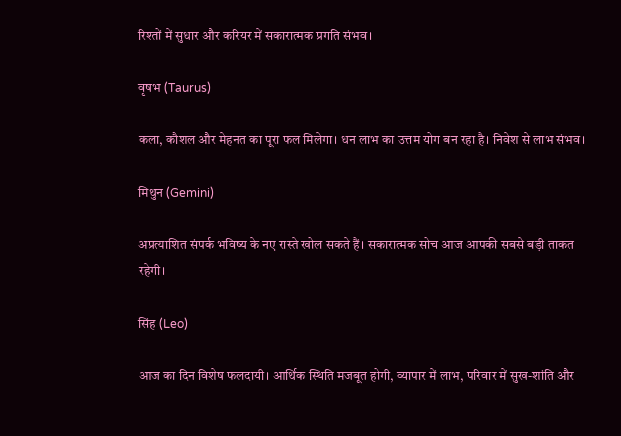रिश्तों में सुधार और करियर में सकारात्मक प्रगति संभव।

वृषभ (Taurus)

कला, कौशल और मेहनत का पूरा फल मिलेगा। धन लाभ का उत्तम योग बन रहा है। निवेश से लाभ संभव।

मिथुन (Gemini)

अप्रत्याशित संपर्क भविष्य के नए रास्ते खोल सकते हैं। सकारात्मक सोच आज आपकी सबसे बड़ी ताकत रहेगी।

सिंह (Leo)

आज का दिन विशेष फलदायी। आर्थिक स्थिति मजबूत होगी, व्यापार में लाभ, परिवार में सुख-शांति और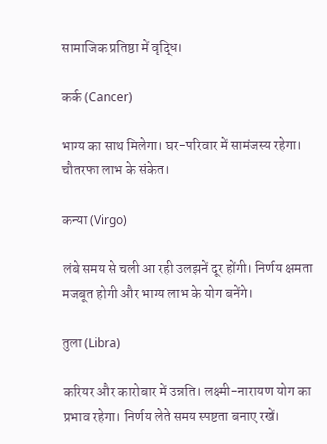सामाजिक प्रतिष्ठा में वृद्धि।

कर्क (Cancer)

भाग्य का साथ मिलेगा। घर-परिवार में सामंजस्य रहेगा। चौतरफा लाभ के संकेत।

कन्या (Virgo)

लंबे समय से चली आ रही उलझनें दूर होंगी। निर्णय क्षमता मजबूत होगी और भाग्य लाभ के योग बनेंगे।

तुला (Libra)

करियर और कारोबार में उन्नति। लक्ष्मी-नारायण योग का प्रभाव रहेगा। निर्णय लेते समय स्पष्टता बनाए रखें।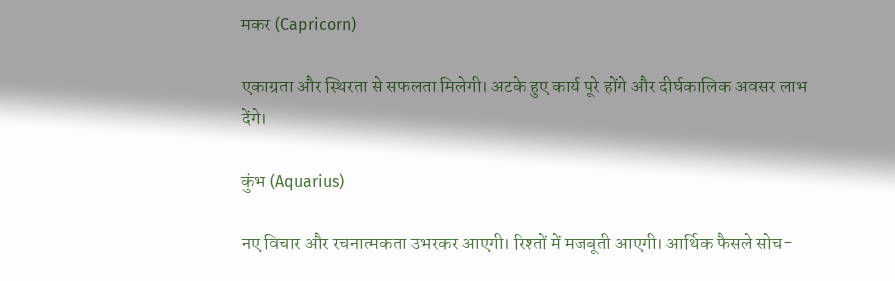मकर (Capricorn)

एकाग्रता और स्थिरता से सफलता मिलेगी। अटके हुए कार्य पूरे होंगे और दीर्घकालिक अवसर लाभ देंगे।

कुंभ (Aquarius)

नए विचार और रचनात्मकता उभरकर आएगी। रिश्तों में मजबूती आएगी। आर्थिक फैसले सोच-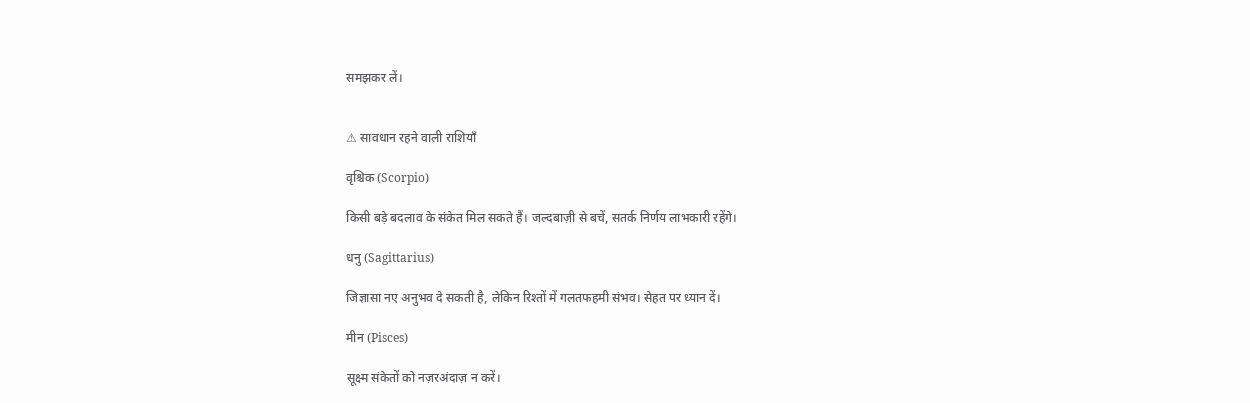समझकर लें।


⚠ सावधान रहने वाली राशियाँ

वृश्चिक (Scorpio)

किसी बड़े बदलाव के संकेत मिल सकते हैं। जल्दबाज़ी से बचें, सतर्क निर्णय लाभकारी रहेंगे।

धनु (Sagittarius)

जिज्ञासा नए अनुभव दे सकती है, लेकिन रिश्तों में गलतफहमी संभव। सेहत पर ध्यान दें।

मीन (Pisces)

सूक्ष्म संकेतों को नज़रअंदाज़ न करें।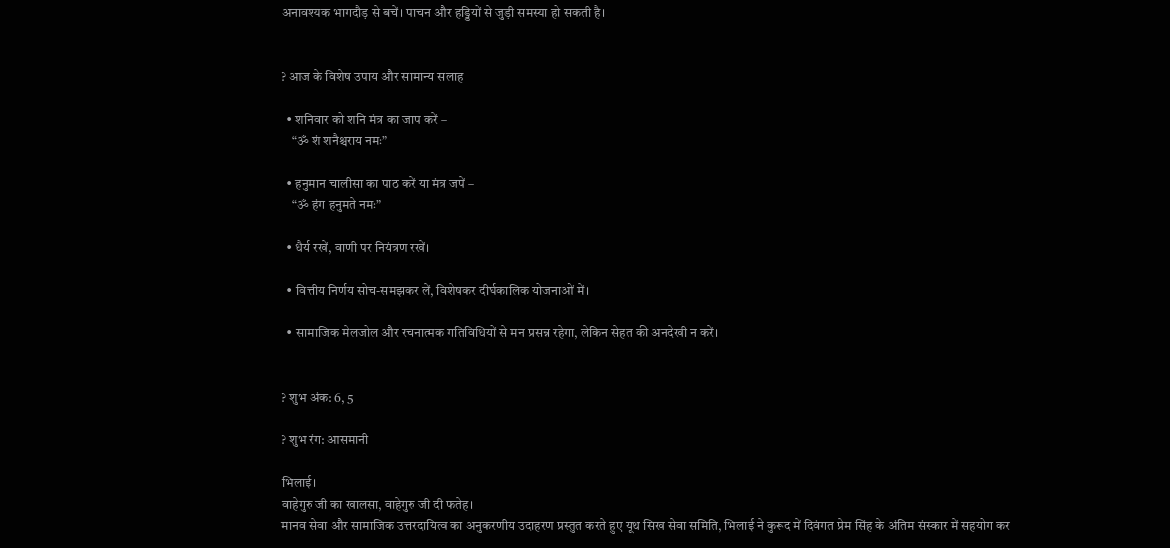अनावश्यक भागदौड़ से बचें। पाचन और हड्डियों से जुड़ी समस्या हो सकती है।


? आज के विशेष उपाय और सामान्य सलाह

  • शनिवार को शनि मंत्र का जाप करें –
    “ॐ शं शनैश्चराय नमः”

  • हनुमान चालीसा का पाठ करें या मंत्र जपें –
    “ॐ हंग हनुमते नमः”

  • धैर्य रखें, वाणी पर नियंत्रण रखें।

  • वित्तीय निर्णय सोच-समझकर लें, विशेषकर दीर्घकालिक योजनाओं में।

  • सामाजिक मेलजोल और रचनात्मक गतिविधियों से मन प्रसन्न रहेगा, लेकिन सेहत की अनदेखी न करें।


? शुभ अंक: 6, 5

? शुभ रंग: आसमानी

भिलाई।
वाहेगुरु जी का खालसा, वाहेगुरु जी दी फतेह।
मानव सेवा और सामाजिक उत्तरदायित्व का अनुकरणीय उदाहरण प्रस्तुत करते हुए यूथ सिख सेवा समिति, भिलाई ने कुरूद में दिवंगत प्रेम सिंह के अंतिम संस्कार में सहयोग कर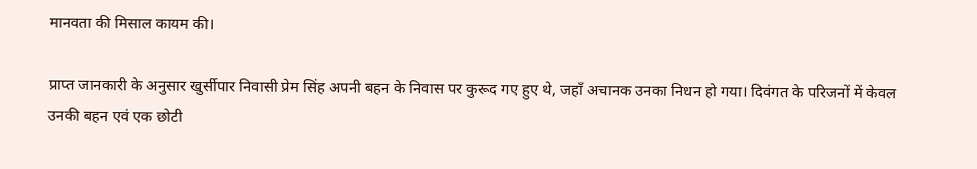मानवता की मिसाल कायम की।

प्राप्त जानकारी के अनुसार खुर्सीपार निवासी प्रेम सिंह अपनी बहन के निवास पर कुरूद गए हुए थे, जहाँ अचानक उनका निधन हो गया। दिवंगत के परिजनों में केवल उनकी बहन एवं एक छोटी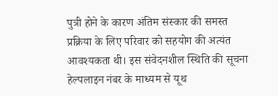पुत्री होने के कारण अंतिम संस्कार की समस्त प्रक्रिया के लिए परिवार को सहयोग की अत्यंत आवश्यकता थी। इस संवेदनशील स्थिति की सूचना हेल्पलाइन नंबर के माध्यम से यूथ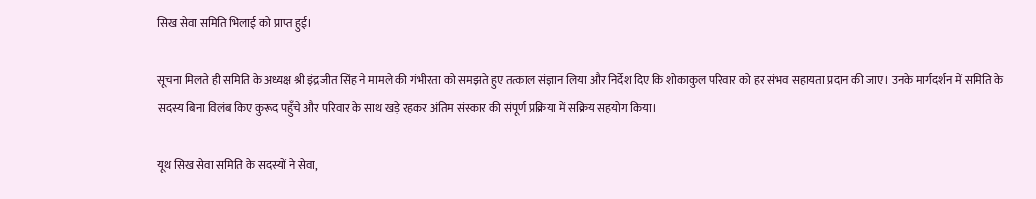सिख सेवा समिति भिलाई को प्राप्त हुई।

सूचना मिलते ही समिति के अध्यक्ष श्री इंद्रजीत सिंह ने मामले की गंभीरता को समझते हुए तत्काल संज्ञान लिया और निर्देश दिए कि शोकाकुल परिवार को हर संभव सहायता प्रदान की जाए। उनके मार्गदर्शन में समिति के सदस्य बिना विलंब किए कुरूद पहुँचे और परिवार के साथ खड़े रहकर अंतिम संस्कार की संपूर्ण प्रक्रिया में सक्रिय सहयोग किया।

यूथ सिख सेवा समिति के सदस्यों ने सेवा,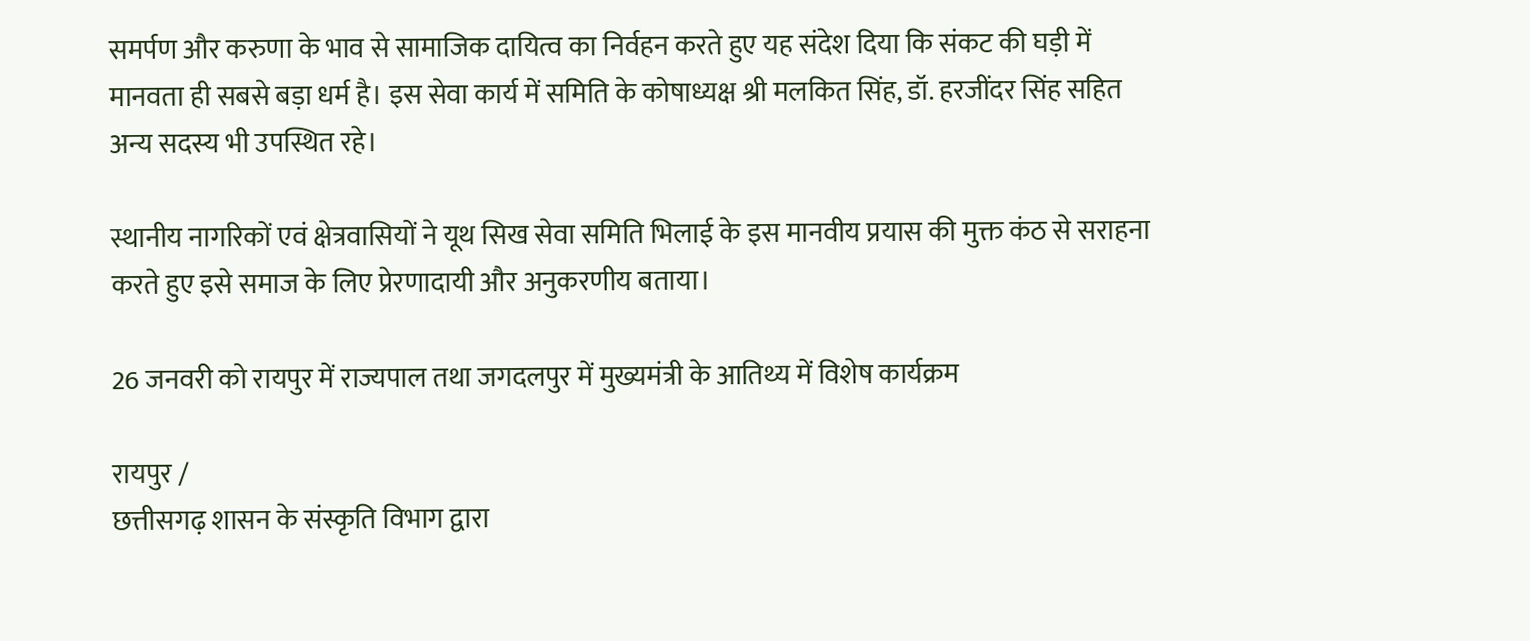समर्पण और करुणा के भाव से सामाजिक दायित्व का निर्वहन करते हुए यह संदेश दिया कि संकट की घड़ी में मानवता ही सबसे बड़ा धर्म है। इस सेवा कार्य में समिति के कोषाध्यक्ष श्री मलकित सिंह, डॉ. हरजींदर सिंह सहित अन्य सदस्य भी उपस्थित रहे।

स्थानीय नागरिकों एवं क्षेत्रवासियों ने यूथ सिख सेवा समिति भिलाई के इस मानवीय प्रयास की मुक्त कंठ से सराहना करते हुए इसे समाज के लिए प्रेरणादायी और अनुकरणीय बताया।

26 जनवरी को रायपुर में राज्यपाल तथा जगदलपुर में मुख्यमंत्री के आतिथ्य में विशेष कार्यक्रम

रायपुर /
छत्तीसगढ़ शासन के संस्कृति विभाग द्वारा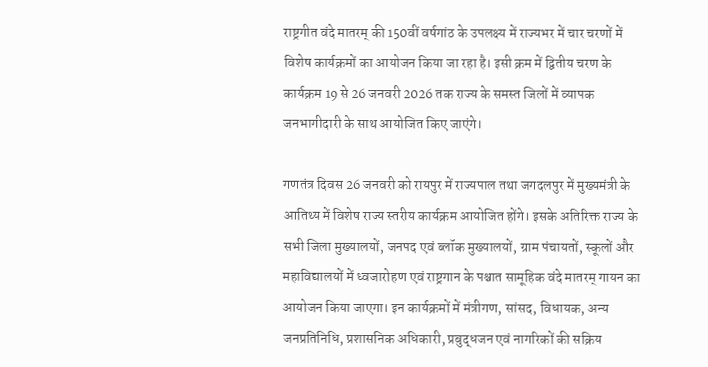राष्ट्रगीत वंदे मातरम् की 150वीं वर्षगांठ के उपलक्ष्य में राज्यभर में चार चरणों में विशेष कार्यक्रमों का आयोजन किया जा रहा है। इसी क्रम में द्वितीय चरण के कार्यक्रम 19 से 26 जनवरी 2026 तक राज्य के समस्त जिलों में व्यापक जनभागीदारी के साथ आयोजित किए जाएंगे।

गणतंत्र दिवस 26 जनवरी को रायपुर में राज्यपाल तथा जगदलपुर में मुख्यमंत्री के आतिथ्य में विशेष राज्य स्तरीय कार्यक्रम आयोजित होंगे। इसके अतिरिक्त राज्य के सभी जिला मुख्यालयों, जनपद एवं ब्लॉक मुख्यालयों, ग्राम पंचायतों, स्कूलों और महाविद्यालयों में ध्वजारोहण एवं राष्ट्रगान के पश्चात सामूहिक वंदे मातरम् गायन का आयोजन किया जाएगा। इन कार्यक्रमों में मंत्रीगण, सांसद, विधायक, अन्य जनप्रतिनिधि, प्रशासनिक अधिकारी, प्रबुद्धजन एवं नागरिकों की सक्रिय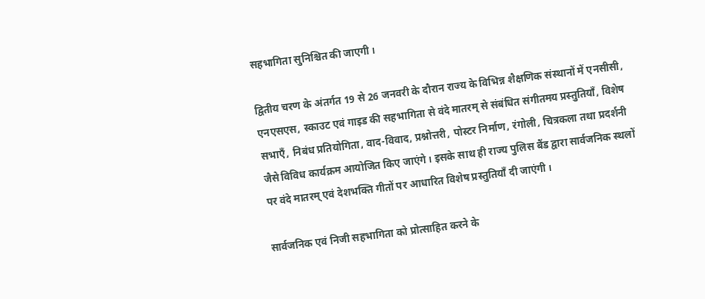सहभागिता सुनिश्चित की जाएगी।

द्वितीय चरण के अंतर्गत 19 से 26 जनवरी के दौरान राज्य के विभिन्न शैक्षणिक संस्थानों में एनसीसी, एनएसएस, स्काउट एवं गाइड की सहभागिता से वंदे मातरम् से संबंधित संगीतमय प्रस्तुतियाँ, विशेष सभाएँ, निबंध प्रतियोगिता, वाद-विवाद, प्रश्नोत्तरी, पोस्टर निर्माण, रंगोली, चित्रकला तथा प्रदर्शनी जैसे विविध कार्यक्रम आयोजित किए जाएंगे। इसके साथ ही राज्य पुलिस बैंड द्वारा सार्वजनिक स्थलों पर वंदे मातरम् एवं देशभक्ति गीतों पर आधारित विशेष प्रस्तुतियाँ दी जाएंगी।

सार्वजनिक एवं निजी सहभागिता को प्रोत्साहित करने के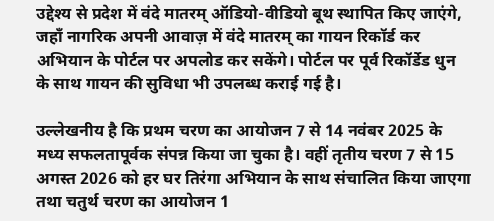उद्देश्य से प्रदेश में वंदे मातरम् ऑडियो-वीडियो बूथ स्थापित किए जाएंगे, जहाँ नागरिक अपनी आवाज़ में वंदे मातरम् का गायन रिकॉर्ड कर अभियान के पोर्टल पर अपलोड कर सकेंगे। पोर्टल पर पूर्व रिकॉर्डेड धुन के साथ गायन की सुविधा भी उपलब्ध कराई गई है।

उल्लेखनीय है कि प्रथम चरण का आयोजन 7 से 14 नवंबर 2025 के मध्य सफलतापूर्वक संपन्न किया जा चुका है। वहीं तृतीय चरण 7 से 15 अगस्त 2026 को हर घर तिरंगा अभियान के साथ संचालित किया जाएगा तथा चतुर्थ चरण का आयोजन 1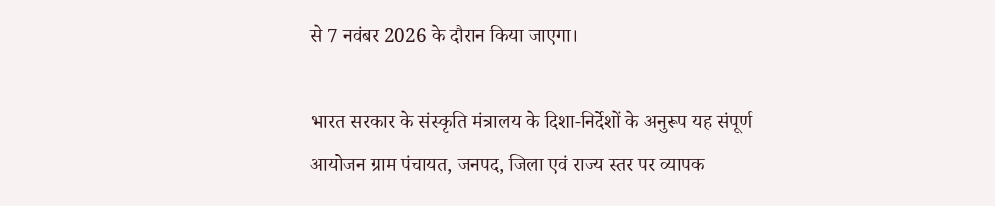से 7 नवंबर 2026 के दौरान किया जाएगा।

भारत सरकार के संस्कृति मंत्रालय के दिशा-निर्देशों के अनुरूप यह संपूर्ण आयोजन ग्राम पंचायत, जनपद, जिला एवं राज्य स्तर पर व्यापक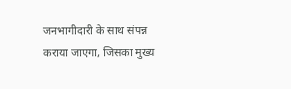जनभागीदारी के साथ संपन्न कराया जाएगा, जिसका मुख्य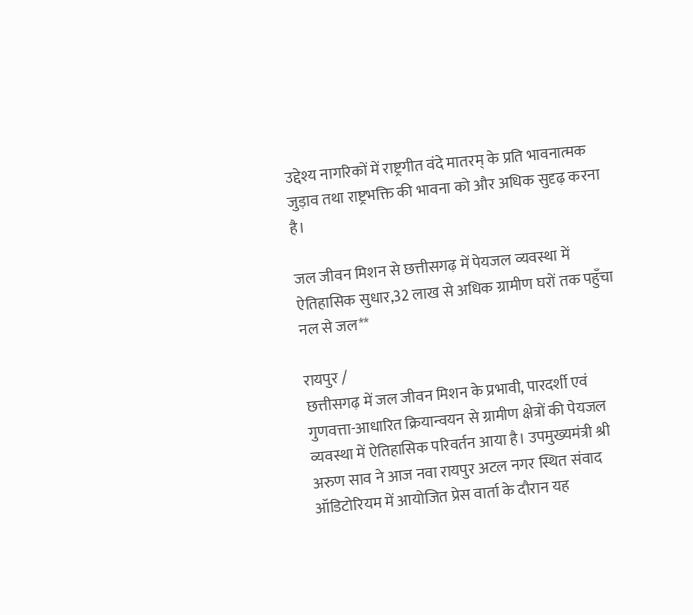उद्देश्य नागरिकों में राष्ट्रगीत वंदे मातरम् के प्रति भावनात्मक जुड़ाव तथा राष्ट्रभक्ति की भावना को और अधिक सुदृढ़ करना है।

जल जीवन मिशन से छत्तीसगढ़ में पेयजल व्यवस्था में ऐतिहासिक सुधार,32 लाख से अधिक ग्रामीण घरों तक पहुँचा नल से जल**

रायपुर /
छत्तीसगढ़ में जल जीवन मिशन के प्रभावी, पारदर्शी एवं गुणवत्ता-आधारित क्रियान्वयन से ग्रामीण क्षेत्रों की पेयजल व्यवस्था में ऐतिहासिक परिवर्तन आया है। उपमुख्यमंत्री श्री अरुण साव ने आज नवा रायपुर अटल नगर स्थित संवाद ऑडिटोरियम में आयोजित प्रेस वार्ता के दौरान यह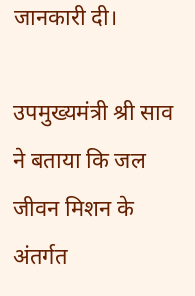जानकारी दी।

उपमुख्यमंत्री श्री साव ने बताया कि जल जीवन मिशन के अंतर्गत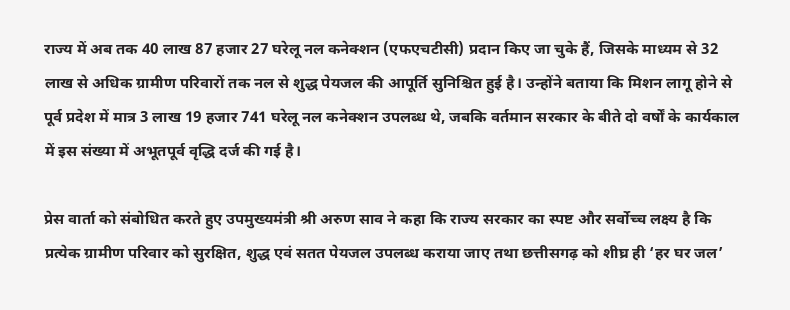राज्य में अब तक 40 लाख 87 हजार 27 घरेलू नल कनेक्शन (एफएचटीसी) प्रदान किए जा चुके हैं, जिसके माध्यम से 32 लाख से अधिक ग्रामीण परिवारों तक नल से शुद्ध पेयजल की आपूर्ति सुनिश्चित हुई है। उन्होंने बताया कि मिशन लागू होने से पूर्व प्रदेश में मात्र 3 लाख 19 हजार 741 घरेलू नल कनेक्शन उपलब्ध थे, जबकि वर्तमान सरकार के बीते दो वर्षों के कार्यकाल में इस संख्या में अभूतपूर्व वृद्धि दर्ज की गई है।

प्रेस वार्ता को संबोधित करते हुए उपमुख्यमंत्री श्री अरुण साव ने कहा कि राज्य सरकार का स्पष्ट और सर्वोच्च लक्ष्य है कि प्रत्येक ग्रामीण परिवार को सुरक्षित, शुद्ध एवं सतत पेयजल उपलब्ध कराया जाए तथा छत्तीसगढ़ को शीघ्र ही ‘हर घर जल’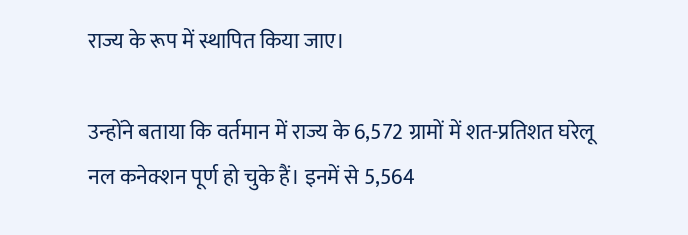राज्य के रूप में स्थापित किया जाए।

उन्होंने बताया कि वर्तमान में राज्य के 6,572 ग्रामों में शत-प्रतिशत घरेलू नल कनेक्शन पूर्ण हो चुके हैं। इनमें से 5,564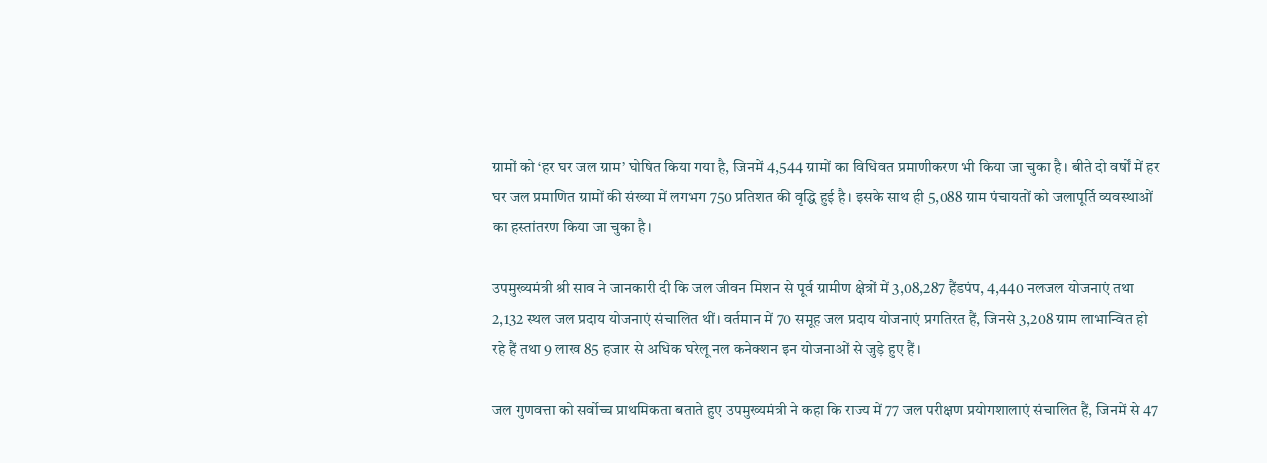ग्रामों को ‘हर घर जल ग्राम’ घोषित किया गया है, जिनमें 4,544 ग्रामों का विधिवत प्रमाणीकरण भी किया जा चुका है। बीते दो वर्षों में हर घर जल प्रमाणित ग्रामों की संख्या में लगभग 750 प्रतिशत की वृद्धि हुई है। इसके साथ ही 5,088 ग्राम पंचायतों को जलापूर्ति व्यवस्थाओं का हस्तांतरण किया जा चुका है।

उपमुख्यमंत्री श्री साव ने जानकारी दी कि जल जीवन मिशन से पूर्व ग्रामीण क्षेत्रों में 3,08,287 हैंडपंप, 4,440 नलजल योजनाएं तथा 2,132 स्थल जल प्रदाय योजनाएं संचालित थीं। वर्तमान में 70 समूह जल प्रदाय योजनाएं प्रगतिरत हैं, जिनसे 3,208 ग्राम लाभान्वित हो रहे हैं तथा 9 लाख 85 हजार से अधिक घरेलू नल कनेक्शन इन योजनाओं से जुड़े हुए हैं।

जल गुणवत्ता को सर्वोच्च प्राथमिकता बताते हुए उपमुख्यमंत्री ने कहा कि राज्य में 77 जल परीक्षण प्रयोगशालाएं संचालित हैं, जिनमें से 47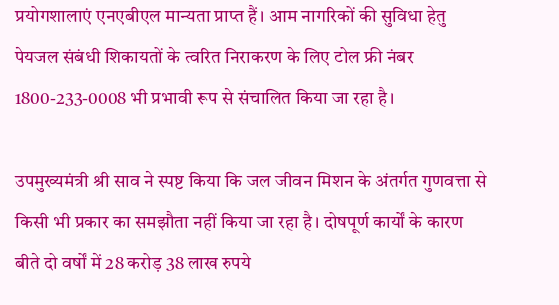प्रयोगशालाएं एनएबीएल मान्यता प्राप्त हैं। आम नागरिकों की सुविधा हेतु पेयजल संबंधी शिकायतों के त्वरित निराकरण के लिए टोल फ्री नंबर 1800-233-0008 भी प्रभावी रूप से संचालित किया जा रहा है।

उपमुख्यमंत्री श्री साव ने स्पष्ट किया कि जल जीवन मिशन के अंतर्गत गुणवत्ता से किसी भी प्रकार का समझौता नहीं किया जा रहा है। दोषपूर्ण कार्यों के कारण बीते दो वर्षों में 28 करोड़ 38 लाख रुपये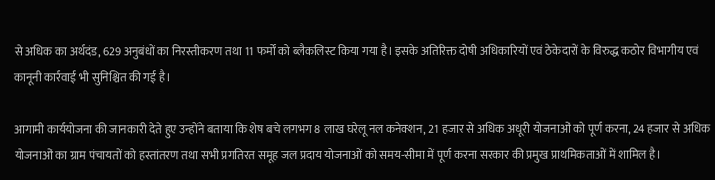से अधिक का अर्थदंड, 629 अनुबंधों का निरस्तीकरण तथा 11 फर्मों को ब्लैकलिस्ट किया गया है। इसके अतिरिक्त दोषी अधिकारियों एवं ठेकेदारों के विरुद्ध कठोर विभागीय एवं कानूनी कार्रवाई भी सुनिश्चित की गई है।

आगामी कार्ययोजना की जानकारी देते हुए उन्होंने बताया कि शेष बचे लगभग 8 लाख घरेलू नल कनेक्शन, 21 हजार से अधिक अधूरी योजनाओं को पूर्ण करना, 24 हजार से अधिक योजनाओं का ग्राम पंचायतों को हस्तांतरण तथा सभी प्रगतिरत समूह जल प्रदाय योजनाओं को समय-सीमा में पूर्ण करना सरकार की प्रमुख प्राथमिकताओं में शामिल है।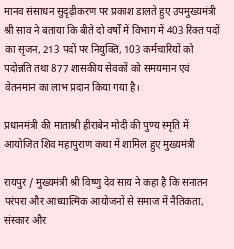मानव संसाधन सुदृढ़ीकरण पर प्रकाश डालते हुए उपमुख्यमंत्री श्री साव ने बताया कि बीते दो वर्षों में विभाग में 403 रिक्त पदों का सृजन, 213 पदों पर नियुक्ति, 103 कर्मचारियों को पदोन्नति तथा 877 शासकीय सेवकों को समयमान एवं वेतनमान का लाभ प्रदान किया गया है।

प्रधानमंत्री की माताश्री हीराबेन मोदी की पुण्य स्मृति में आयोजित शिव महापुराण कथा में शामिल हुए मुख्यमंत्री

रायपुर / मुख्यमंत्री श्री विष्णु देव साय ने कहा है कि सनातन परंपरा और आध्यात्मिक आयोजनों से समाज में नैतिकता, संस्कार और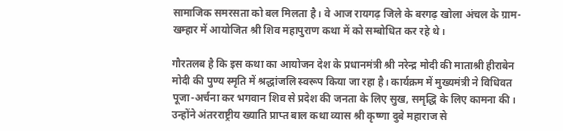सामाजिक समरसता को बल मिलता है। वे आज रायगढ़ जिले के बरगढ़ खोला अंचल के ग्राम-खम्हार में आयोजित श्री शिव महापुराण कथा में को सम्बोधित कर रहे थे।

गौरतलब है कि इस कथा का आयोजन देश के प्रधानमंत्री श्री नरेन्द्र मोदी की माताश्री हीराबेन मोदी की पुण्य स्मृति में श्रद्धांजलि स्वरूप किया जा रहा है। कार्यक्रम में मुख्यमंत्री ने विधिवत पूजा-अर्चना कर भगवान शिव से प्रदेश की जनता के लिए सुख, समृद्धि के लिए कामना की। उन्होंने अंतरराष्ट्रीय ख्याति प्राप्त बाल कथा व्यास श्री कृष्णा दुबे महाराज से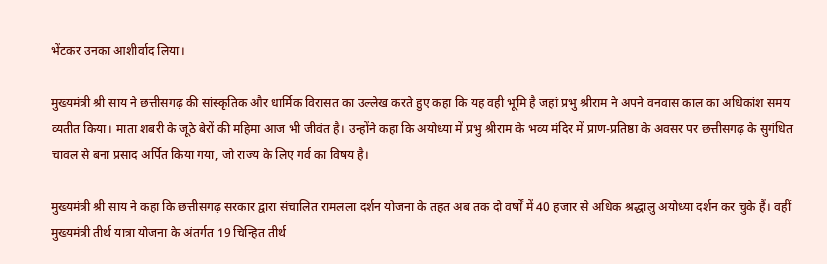भेंटकर उनका आशीर्वाद लिया।

मुख्यमंत्री श्री साय ने छत्तीसगढ़ की सांस्कृतिक और धार्मिक विरासत का उल्लेख करते हुए कहा कि यह वही भूमि है जहां प्रभु श्रीराम ने अपने वनवास काल का अधिकांश समय व्यतीत किया। माता शबरी के जूठे बेरों की महिमा आज भी जीवंत है। उन्होंने कहा कि अयोध्या में प्रभु श्रीराम के भव्य मंदिर में प्राण-प्रतिष्ठा के अवसर पर छत्तीसगढ़ के सुगंधित चावल से बना प्रसाद अर्पित किया गया, जो राज्य के लिए गर्व का विषय है।

मुख्यमंत्री श्री साय ने कहा कि छत्तीसगढ़ सरकार द्वारा संचालित रामलला दर्शन योजना के तहत अब तक दो वर्षों में 40 हजार से अधिक श्रद्धालु अयोध्या दर्शन कर चुके हैं। वहीं मुख्यमंत्री तीर्थ यात्रा योजना के अंतर्गत 19 चिन्हित तीर्थ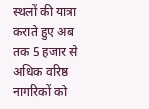स्थलों की यात्रा कराते हुए अब तक 5 हजार से अधिक वरिष्ठ नागरिकों को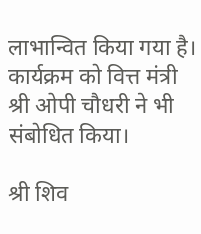लाभान्वित किया गया है। कार्यक्रम को वित्त मंत्री श्री ओपी चौधरी ने भी संबोधित किया।

श्री शिव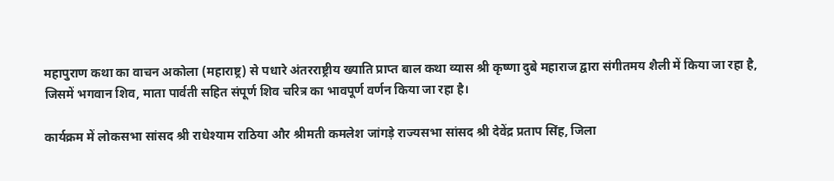महापुराण कथा का वाचन अकोला (महाराष्ट्र) से पधारे अंतरराष्ट्रीय ख्याति प्राप्त बाल कथा व्यास श्री कृष्णा दुबे महाराज द्वारा संगीतमय शैली में किया जा रहा है, जिसमें भगवान शिव, माता पार्वती सहित संपूर्ण शिव चरित्र का भावपूर्ण वर्णन किया जा रहा है।

कार्यक्रम में लोकसभा सांसद श्री राधेश्याम राठिया और श्रीमती कमलेश जांगड़े राज्यसभा सांसद श्री देवेंद्र प्रताप सिंह, जिला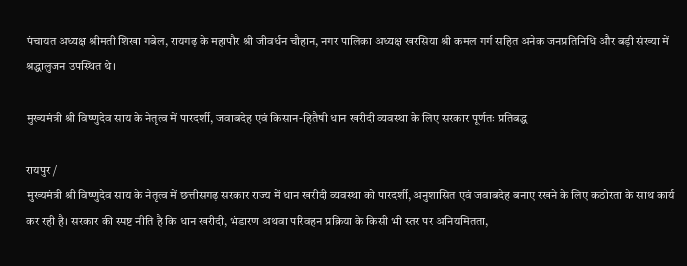पंचायत अध्यक्ष श्रीमती शिखा गबेल, रायगढ़ के महापौर श्री जीवर्धन चौहान, नगर पालिका अध्यक्ष खरसिया श्री कमल गर्ग सहित अनेक जनप्रतिनिधि और बड़ी संख्या में श्रद्धालुजन उपस्थित थे।

मुख्यमंत्री श्री विष्णुदेव साय के नेतृत्व में पारदर्शी, जवाबदेह एवं किसान-हितैषी धान खरीदी व्यवस्था के लिए सरकार पूर्णतः प्रतिबद्ध

रायपुर /
मुख्यमंत्री श्री विष्णुदेव साय के नेतृत्व में छत्तीसगढ़ सरकार राज्य में धान खरीदी व्यवस्था को पारदर्शी, अनुशासित एवं जवाबदेह बनाए रखने के लिए कठोरता के साथ कार्य कर रही है। सरकार की स्पष्ट नीति है कि धान खरीदी, भंडारण अथवा परिवहन प्रक्रिया के किसी भी स्तर पर अनियमितता,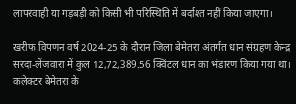लापरवाही या गड़बड़ी को किसी भी परिस्थिति में बर्दाश्त नहीं किया जाएगा।

खरीफ विपणन वर्ष 2024-25 के दौरान जिला बेमेतरा अंतर्गत धान संग्रहण केन्द्र सरदा-लेंजवारा में कुल 12,72,389.56 क्विंटल धान का भंडारण किया गया था। कलेक्टर बेमेतरा के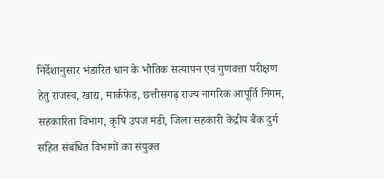निर्देशानुसार भंडारित धान के भौतिक सत्यापन एवं गुणवत्ता परीक्षण हेतु राजस्व, खाद्य, मार्कफेड, छत्तीसगढ़ राज्य नागरिक आपूर्ति निगम, सहकारिता विभाग, कृषि उपज मंडी, जिला सहकारी केंद्रीय बैंक दुर्ग सहित संबंधित विभागों का संयुक्त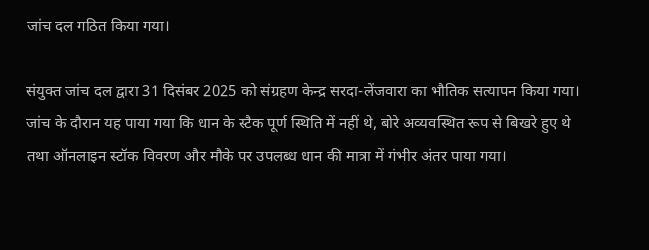जांच दल गठित किया गया।

संयुक्त जांच दल द्वारा 31 दिसंबर 2025 को संग्रहण केन्द्र सरदा-लेंजवारा का भौतिक सत्यापन किया गया। जांच के दौरान यह पाया गया कि धान के स्टैक पूर्ण स्थिति में नहीं थे, बोरे अव्यवस्थित रूप से बिखरे हुए थे तथा ऑनलाइन स्टॉक विवरण और मौके पर उपलब्ध धान की मात्रा में गंभीर अंतर पाया गया।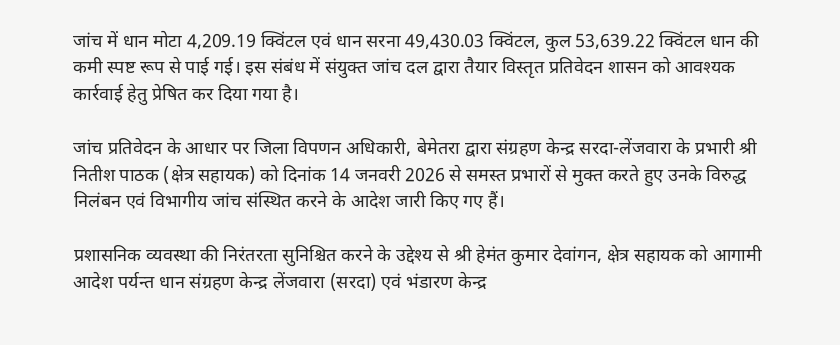जांच में धान मोटा 4,209.19 क्विंटल एवं धान सरना 49,430.03 क्विंटल, कुल 53,639.22 क्विंटल धान की कमी स्पष्ट रूप से पाई गई। इस संबंध में संयुक्त जांच दल द्वारा तैयार विस्तृत प्रतिवेदन शासन को आवश्यक कार्रवाई हेतु प्रेषित कर दिया गया है।

जांच प्रतिवेदन के आधार पर जिला विपणन अधिकारी, बेमेतरा द्वारा संग्रहण केन्द्र सरदा-लेंजवारा के प्रभारी श्री नितीश पाठक (क्षेत्र सहायक) को दिनांक 14 जनवरी 2026 से समस्त प्रभारों से मुक्त करते हुए उनके विरुद्ध निलंबन एवं विभागीय जांच संस्थित करने के आदेश जारी किए गए हैं।

प्रशासनिक व्यवस्था की निरंतरता सुनिश्चित करने के उद्देश्य से श्री हेमंत कुमार देवांगन, क्षेत्र सहायक को आगामी आदेश पर्यन्त धान संग्रहण केन्द्र लेंजवारा (सरदा) एवं भंडारण केन्द्र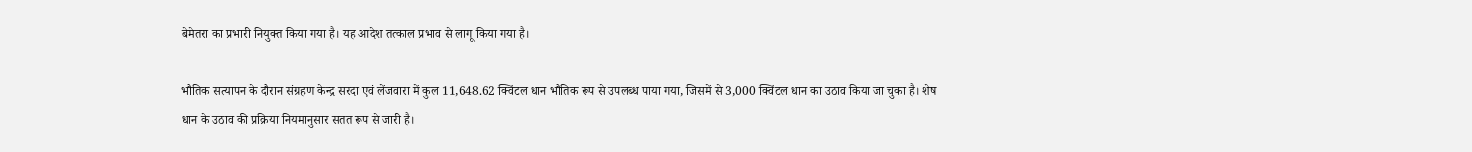बेमेतरा का प्रभारी नियुक्त किया गया है। यह आदेश तत्काल प्रभाव से लागू किया गया है।

भौतिक सत्यापन के दौरान संग्रहण केन्द्र सरदा एवं लेंजवारा में कुल 11,648.62 क्विंटल धान भौतिक रूप से उपलब्ध पाया गया, जिसमें से 3,000 क्विंटल धान का उठाव किया जा चुका है। शेष धान के उठाव की प्रक्रिया नियमानुसार सतत रूप से जारी है।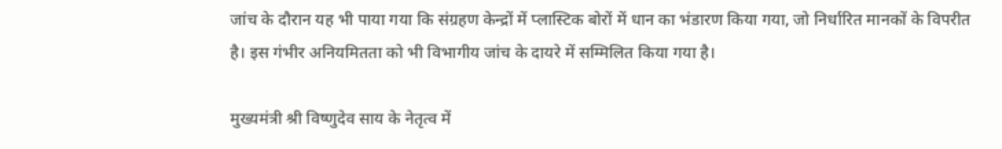जांच के दौरान यह भी पाया गया कि संग्रहण केन्द्रों में प्लास्टिक बोरों में धान का भंडारण किया गया, जो निर्धारित मानकों के विपरीत है। इस गंभीर अनियमितता को भी विभागीय जांच के दायरे में सम्मिलित किया गया है।

मुख्यमंत्री श्री विष्णुदेव साय के नेतृत्व में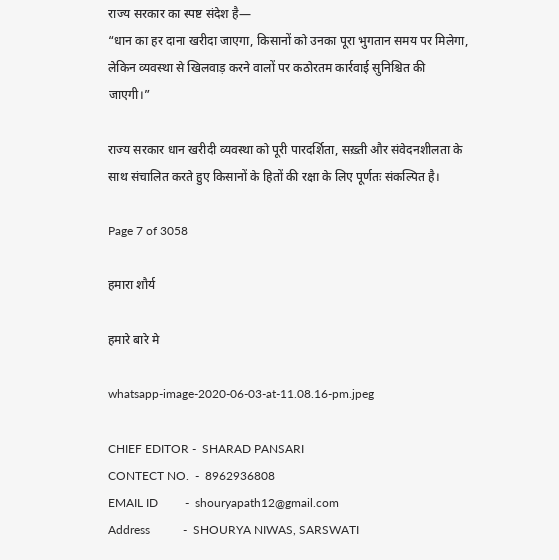राज्य सरकार का स्पष्ट संदेश है—
“धान का हर दाना खरीदा जाएगा, किसानों को उनका पूरा भुगतान समय पर मिलेगा, लेकिन व्यवस्था से खिलवाड़ करने वालों पर कठोरतम कार्रवाई सुनिश्चित की जाएगी।”

राज्य सरकार धान खरीदी व्यवस्था को पूरी पारदर्शिता, सख़्ती और संवेदनशीलता के साथ संचालित करते हुए किसानों के हितों की रक्षा के लिए पूर्णतः संकल्पित है।

Page 7 of 3058

हमारा शौर्य

हमारे बारे मे

whatsapp-image-2020-06-03-at-11.08.16-pm.jpeg

CHIEF EDITOR -  SHARAD PANSARI
CONTECT NO.  -  8962936808
EMAIL ID         -  shouryapath12@gmail.com
Address           -  SHOURYA NIWAS, SARSWATI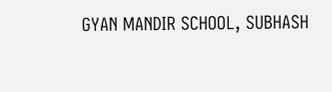GYAN MANDIR SCHOOL, SUBHASH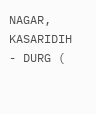NAGAR, KASARIDIH - DURG (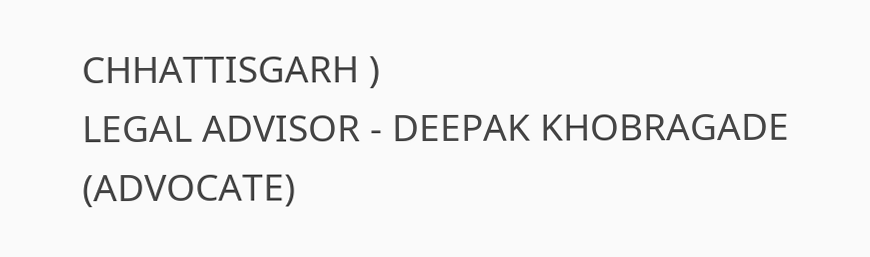CHHATTISGARH )
LEGAL ADVISOR - DEEPAK KHOBRAGADE (ADVOCATE)